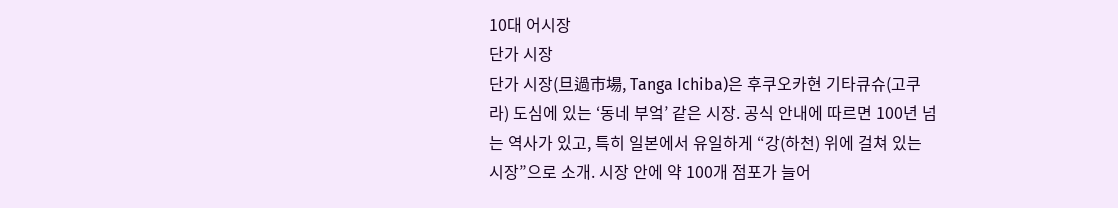10대 어시장
단가 시장
단가 시장(旦過市場, Tanga Ichiba)은 후쿠오카현 기타큐슈(고쿠라) 도심에 있는 ‘동네 부엌’ 같은 시장. 공식 안내에 따르면 100년 넘는 역사가 있고, 특히 일본에서 유일하게 “강(하천) 위에 걸쳐 있는 시장”으로 소개. 시장 안에 약 100개 점포가 늘어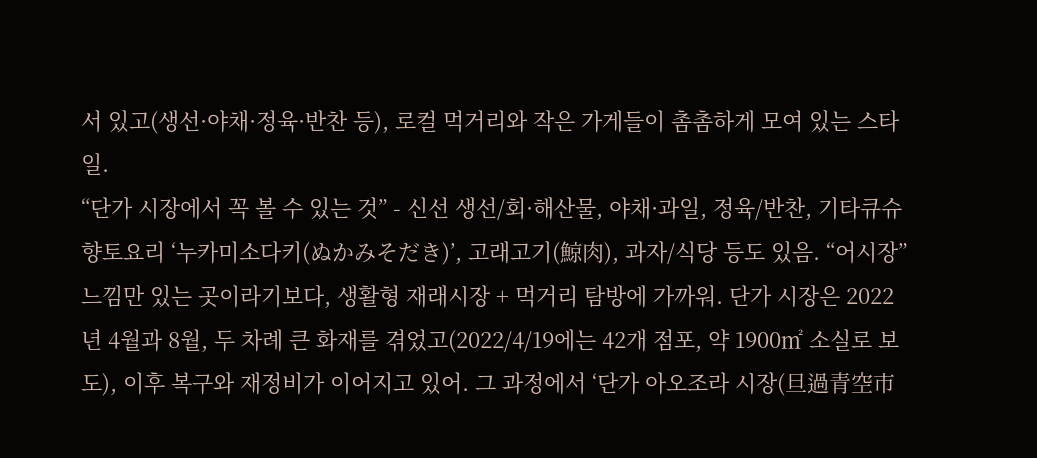서 있고(생선·야채·정육·반찬 등), 로컬 먹거리와 작은 가게들이 촘촘하게 모여 있는 스타일.
“단가 시장에서 꼭 볼 수 있는 것” - 신선 생선/회·해산물, 야채·과일, 정육/반찬, 기타큐슈 향토요리 ‘누카미소다키(ぬかみそだき)’, 고래고기(鯨肉), 과자/식당 등도 있음. “어시장” 느낌만 있는 곳이라기보다, 생활형 재래시장 + 먹거리 탐방에 가까워. 단가 시장은 2022년 4월과 8월, 두 차례 큰 화재를 겪었고(2022/4/19에는 42개 점포, 약 1900㎡ 소실로 보도), 이후 복구와 재정비가 이어지고 있어. 그 과정에서 ‘단가 아오조라 시장(旦過青空市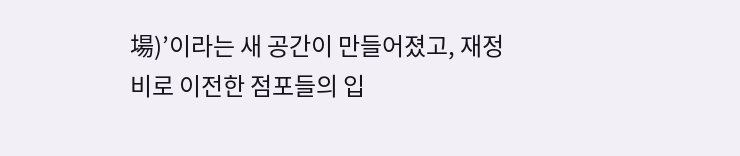場)’이라는 새 공간이 만들어졌고, 재정비로 이전한 점포들의 입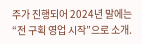주가 진행되어 2024년 말에는 “전 구획 영업 시작”으로 소개.